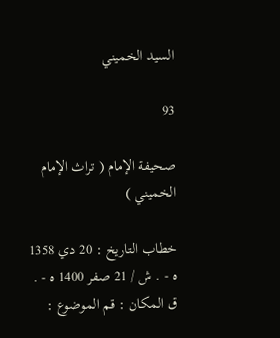السيد الخميني

93

صحيفة الإمام ( تراث الإمام الخميني )

خطاب التاريخ : 20 دي 1358 ه - . ش / 21 صفر 1400 ه - . ق المكان : قم الموضوع :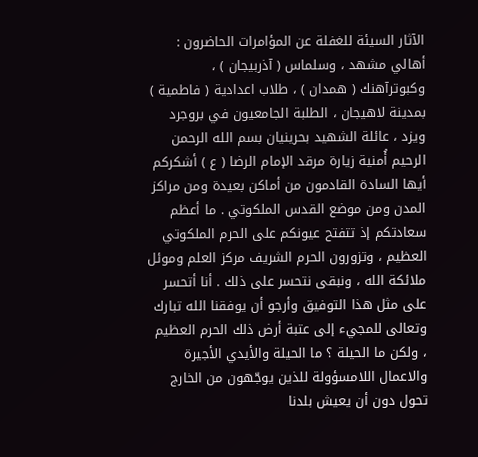الآثار السيئة للغفلة عن المؤامرات الحاضرون : أهالي مشهد ، وسلماس ( آذربيجان ) ، وكبوترآهنك ( همدان ) ، طلاب اعدادية ( فاطمية ) بمدينة لاهيجان ، الطلبة الجامعيون في بروجرد ويزد ، عائلة الشهيد بحرينيان بسم الله الرحمن الرحيم أُمنية زيارة مرقد الإمام الرضا ( ع ) أشكركم أيها السادة القادمون من أماكن بعيدة ومن مراكز المدن ومن موضع القدس الملكوتي . ما أعظم سعادتكم إذ تتفتح عيونكم على الحرم الملكوتي العظيم ، وتزورون الحرم الشريف مركز العلم وموئل ملائكة الله ، ونبقى نتحسر على ذلك . أنا أتحسر على مثل هذا التوفيق وأرجو أن يوفقنا الله تبارك وتعالى للمجيء إلى عتبة أرض ذلك الحرم العظيم ، ولكن ما الحيلة ؟ ما الحيلة والأيدي الأجيرة والاعمال اللامسؤولة للذين يوجّهون من الخارج تحول دون أن يعيش بلدنا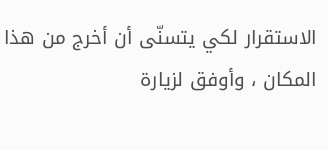الاستقرار لكي يتسنّى أن أخرج من هذا المكان ، وأوفق لزيارة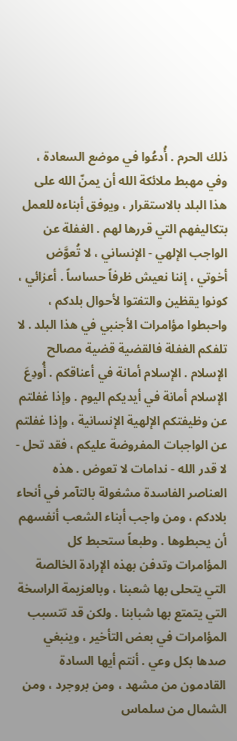ذلك الحرم . أُدعُوا في موضع السعادة ، وفي مهبط ملائكة الله أن يمنّ الله على هذا البلد بالاستقرار ، ويوفق أبناءه للعمل بتكاليفهم التي قررها لهم . الغفلة عن الواجب الإلهي - الإنساني ، لا تُعوَّض أخوتي ، إننا نعيش ظرفاً حساساً . أعزائي ، كونوا يقظين والتفتوا لأحوال بلدكم ، واحبطوا مؤامرات الأجنبي في هذا البلد . لا تلفكم الغفلة فالقضية قضية مصالح الإسلام . الإسلام أمانة في أعناقكم . أُودِعَ الإسلام أمانة في أيديكم اليوم . وإذا غفلتم عن وظيفتكم الإلهية الإنسانية ، وإذا غفلتم عن الواجبات المفروضة عليكم ، فقد تحل - لا قدر الله - ندامات لا تعوض . هذه العناصر الفاسدة مشغولة بالتآمر في أنحاء بلادكم ، ومن واجب أبناء الشعب أنفسهم أن يحبطوها . وطبعاً ستحبط كل المؤامرات وتدفن بهذه الإرادة الخالصة التي يتحلى بها شعبنا ، وبالعزيمة الراسخة التي يتمتع بها شبابنا . ولكن قد تتسبب المؤامرات في بعض التأخير ، وينبغي صدها بكل وعي . أنتم أيها السادة القادمون من مشهد ، ومن بروجرد ، ومن الشمال من سلماس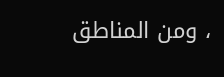، ومن المناطق